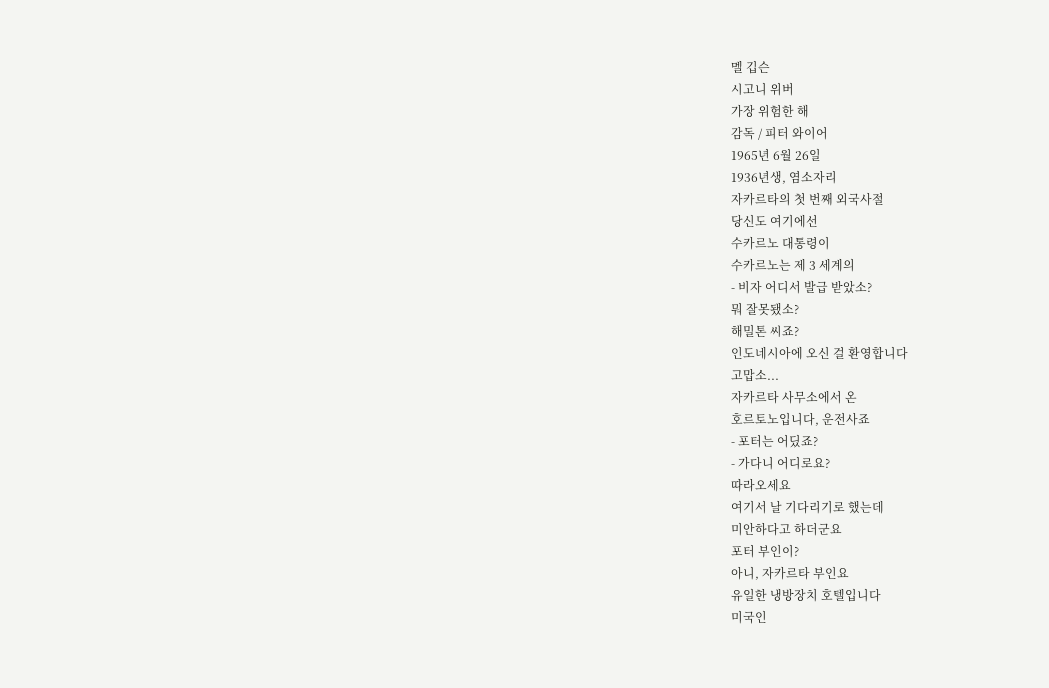멜 깁슨
시고니 위버
가장 위험한 해
감독 / 피터 와이어
1965년 6월 26일
1936년생, 염소자리
자카르타의 첫 번째 외국사절
당신도 여기에선
수카르노 대통령이
수카르노는 제 3 세계의
- 비자 어디서 발급 받았소?
뭐 잘못됐소?
해밀톤 씨죠?
인도네시아에 오신 걸 환영합니다
고맙소...
자카르타 사무소에서 온
호르토노입니다, 운전사죠
- 포터는 어딨죠?
- 가다니 어디로요?
따라오세요
여기서 날 기다리기로 했는데
미안하다고 하더군요
포터 부인이?
아니, 자카르타 부인요
유일한 냉방장치 호텔입니다
미국인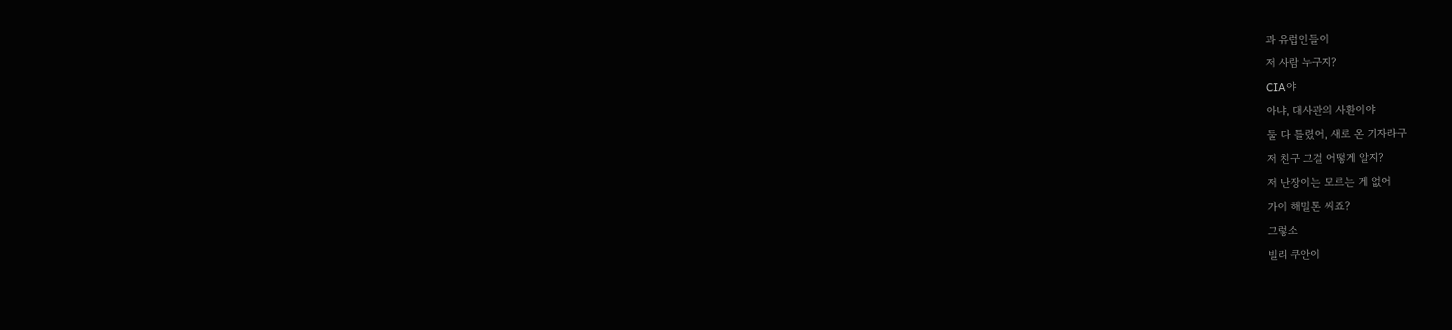과 유럽인들이
저 사람 누구지?
CIA야
아냐, 대사관의 사환이야
둘 다 틀렸어, 새로 온 기자라구
저 친구 그걸 어떻게 알지?
저 난장이는 모르는 게 없어
가이 해밀톤 씨죠?
그렇소
빌리 쿠안이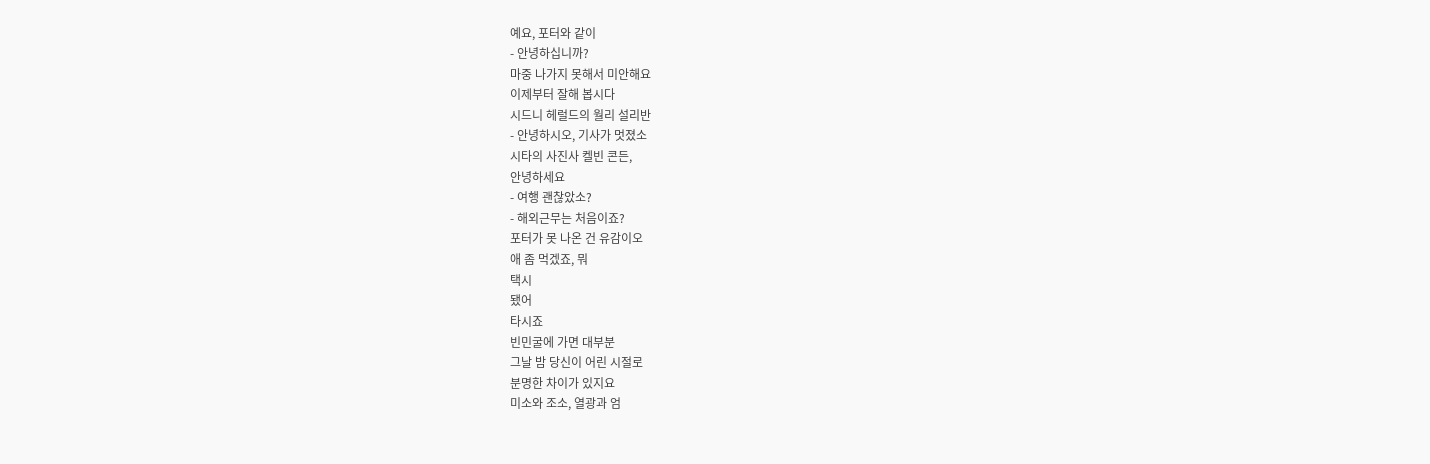예요, 포터와 같이
- 안녕하십니까?
마중 나가지 못해서 미안해요
이제부터 잘해 봅시다
시드니 헤럴드의 월리 설리반
- 안녕하시오, 기사가 멋졌소
시타의 사진사 켈빈 콘든,
안녕하세요
- 여행 괜찮았소?
- 해외근무는 처음이죠?
포터가 못 나온 건 유감이오
애 좀 먹겠죠, 뭐
택시
됐어
타시죠
빈민굴에 가면 대부분
그날 밤 당신이 어린 시절로
분명한 차이가 있지요
미소와 조소, 열광과 엄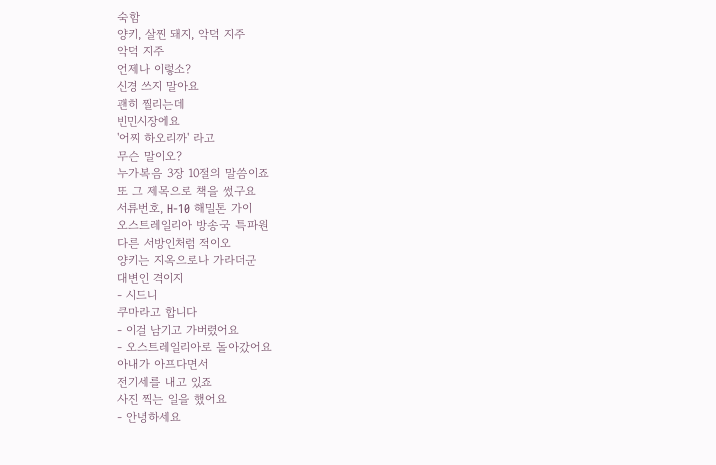숙함
양키, 살찐 돼지, 악덕 지주
악덕 지주
언제나 이렇소?
신경 쓰지 말아요
괜히 찔리는데
빈민시장에요
'어찌 하오리까' 라고
무슨 말이오?
누가복음 3장 10절의 말씀이죠
또 그 제목으로 책을 썼구요
서류번호, H-10 해밀톤 가이
오스트레일리아 방송국 특파원
다른 서방인처럼 적이오
양키는 지옥으로나 가라더군
대변인 격이지
- 시드니
쿠마라고 합니다
- 이걸 남기고 가버렸어요
- 오스트레일리아로 돌아갔어요
아내가 아프다면서
전기세를 내고 있죠
사진 찍는 일을 했어요
- 안녕하세요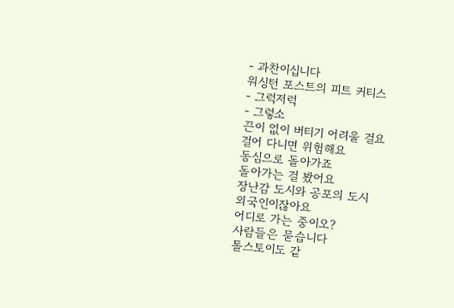- 과찬이십니다
워싱턴 포스트의 피트 커티스
- 그럭저럭
- 그렇소
끈이 없이 버티기 어려울 걸요
걸어 다니면 위험해요
동심으로 돌아가죠
돌아가는 걸 봤어요
장난감 도시와 공포의 도시
외국인이잖아요
어디로 가는 중이오?
사람들은 묻습니다
톨스토이도 같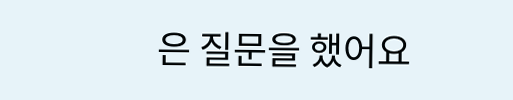은 질문을 했어요